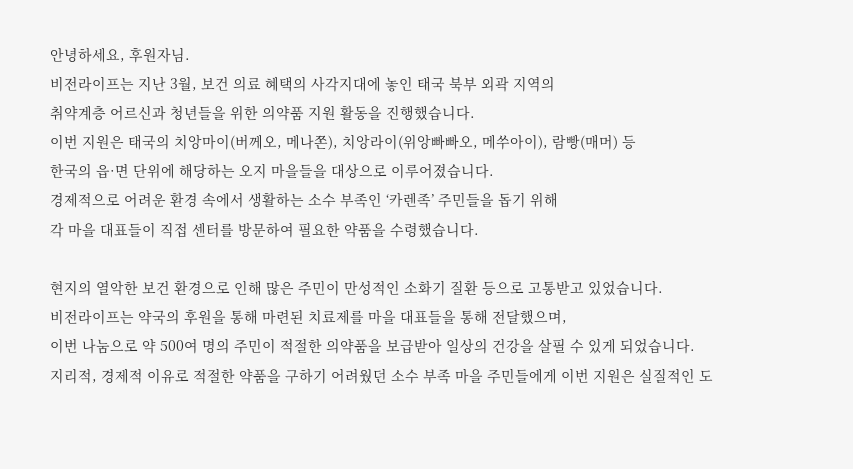안녕하세요, 후원자님.
비전라이프는 지난 3월, 보건 의료 혜택의 사각지대에 놓인 태국 북부 외곽 지역의
취약계층 어르신과 청년들을 위한 의약품 지원 활동을 진행했습니다.
이번 지원은 태국의 치앙마이(버께오, 메나쫀), 치앙라이(위앙빠빠오, 메쑤아이), 람빵(매머) 등
한국의 읍·면 단위에 해당하는 오지 마을들을 대상으로 이루어졌습니다.
경제적으로 어려운 환경 속에서 생활하는 소수 부족인 ‘카렌족’ 주민들을 돕기 위해
각 마을 대표들이 직접 센터를 방문하여 필요한 약품을 수령했습니다.

현지의 열악한 보건 환경으로 인해 많은 주민이 만성적인 소화기 질환 등으로 고통받고 있었습니다.
비전라이프는 약국의 후원을 통해 마련된 치료제를 마을 대표들을 통해 전달했으며,
이번 나눔으로 약 500여 명의 주민이 적절한 의약품을 보급받아 일상의 건강을 살필 수 있게 되었습니다.
지리적, 경제적 이유로 적절한 약품을 구하기 어려웠던 소수 부족 마을 주민들에게 이번 지원은 실질적인 도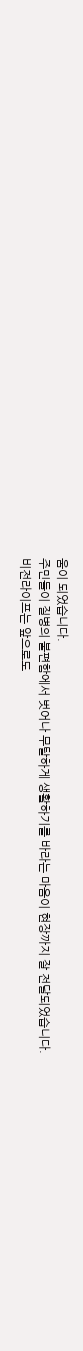움이 되었습니다.
주민들이 질병의 불편함에서 벗어나 무탈하게 생활하기를 바라는 마음이 현장까지 잘 전달되었습니다.
비전라이프는 앞으로도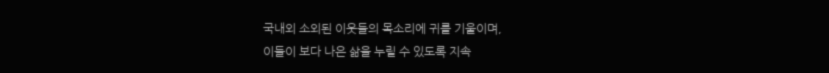국내외 소외된 이웃들의 목소리에 귀를 기울이며,
이들이 보다 나은 삶을 누릴 수 있도록 지속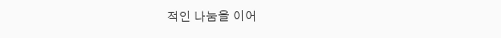적인 나눔을 이어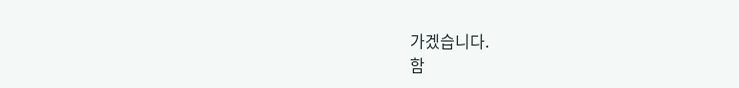가겠습니다.
함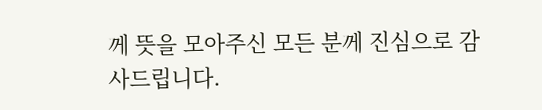께 뜻을 모아주신 모든 분께 진심으로 감사드립니다.